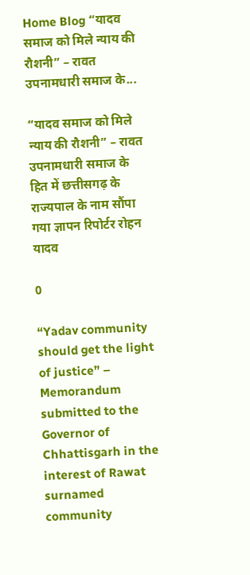Home Blog “यादव समाज को मिले न्याय की रौशनी” – रावत उपनामधारी समाज के...

“यादव समाज को मिले न्याय की रौशनी” – रावत उपनामधारी समाज के हित में छत्तीसगढ़ के राज्यपाल के नाम सौंपा गया ज्ञापन रिपोर्टर रोहन यादव

0

“Yadav community should get the light of justice” – Memorandum submitted to the Governor of Chhattisgarh in the interest of Rawat surnamed community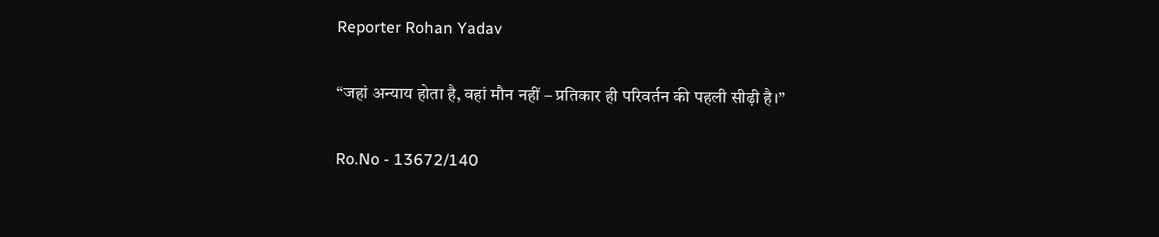Reporter Rohan Yadav

“जहां अन्याय होता है, वहां मौन नहीं – प्रतिकार ही परिवर्तन की पहली सीढ़ी है।”

Ro.No - 13672/140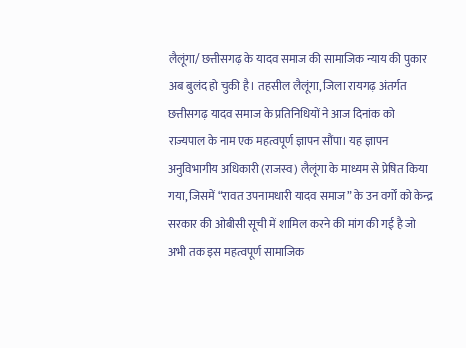लैलूंगा/ छत्तीसगढ़ के यादव समाज की सामाजिक न्याय की पुकार अब बुलंद हो चुकी है। तहसील लैलूंगा, जिला रायगढ़ अंतर्गत छत्तीसगढ़ यादव समाज के प्रतिनिधियों ने आज दिनांक को राज्यपाल के नाम एक महत्वपूर्ण ज्ञापन सौंपा। यह ज्ञापन अनुविभागीय अधिकारी (राजस्व) लैलूंगा के माध्यम से प्रेषित किया गया, जिसमें “रावत उपनामधारी यादव समाज” के उन वर्गों को केन्द्र सरकार की ओबीसी सूची में शामिल करने की मांग की गई है जो अभी तक इस महत्वपूर्ण सामाजिक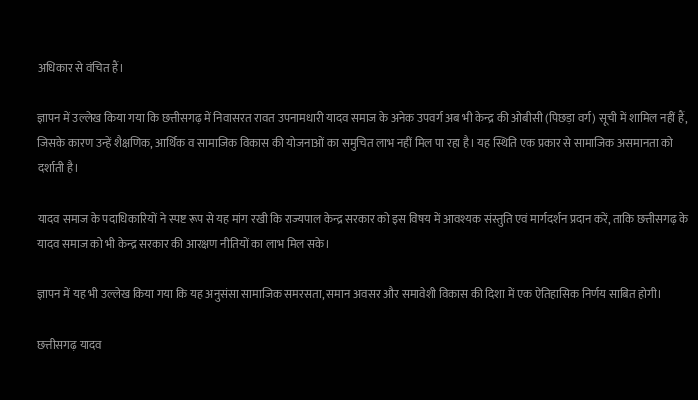अधिकार से वंचित हैं।

ज्ञापन में उल्लेख किया गया कि छत्तीसगढ़ में निवासरत रावत उपनामधारी यादव समाज के अनेक उपवर्ग अब भी केन्द्र की ओबीसी (पिछड़ा वर्ग) सूची में शामिल नहीं हैं, जिसके कारण उन्हें शैक्षणिक, आर्थिक व सामाजिक विकास की योजनाओं का समुचित लाभ नहीं मिल पा रहा है। यह स्थिति एक प्रकार से सामाजिक असमानता को दर्शाती है।

यादव समाज के पदाधिकारियों ने स्पष्ट रूप से यह मांग रखी कि राज्यपाल केन्द्र सरकार को इस विषय में आवश्यक संस्तुति एवं मार्गदर्शन प्रदान करें, ताकि छत्तीसगढ़ के यादव समाज को भी केन्द्र सरकार की आरक्षण नीतियों का लाभ मिल सके।

ज्ञापन में यह भी उल्लेख किया गया कि यह अनुसंसा सामाजिक समरसता, समान अवसर और समावेशी विकास की दिशा में एक ऐतिहासिक निर्णय साबित होगी।

छत्तीसगढ़ यादव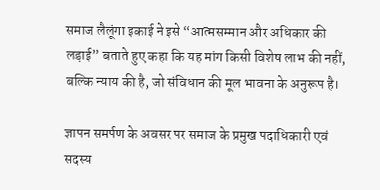समाज लैलूंगा इकाई ने इसे “आत्मसम्मान और अधिकार की लड़ाई” बताते हुए कहा कि यह मांग किसी विशेष लाभ की नहीं, बल्कि न्याय की है, जो संविधान की मूल भावना के अनुरूप है।

ज्ञापन समर्पण के अवसर पर समाज के प्रमुख पदाधिकारी एवं सदस्य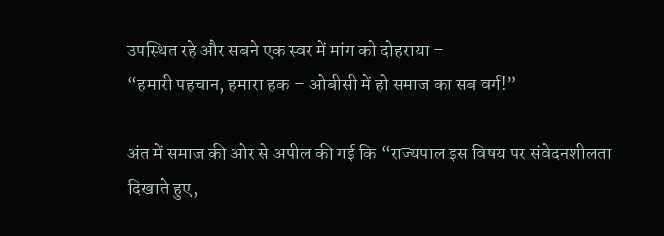उपस्थित रहे और सबने एक स्वर में मांग को दोहराया –
“हमारी पहचान, हमारा हक – ओबीसी में हो समाज का सब वर्ग!”

अंत में समाज की ओर से अपील की गई कि “राज्यपाल इस विषय पर संवेदनशीलता दिखाते हुए,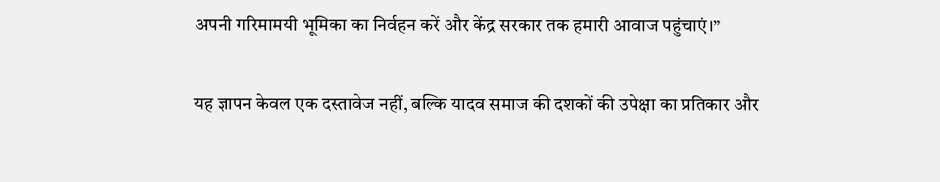अपनी गरिमामयी भूमिका का निर्वहन करें और केंद्र सरकार तक हमारी आवाज पहुंचाएं।”

यह ज्ञापन केवल एक दस्तावेज नहीं, बल्कि यादव समाज की दशकों की उपेक्षा का प्रतिकार और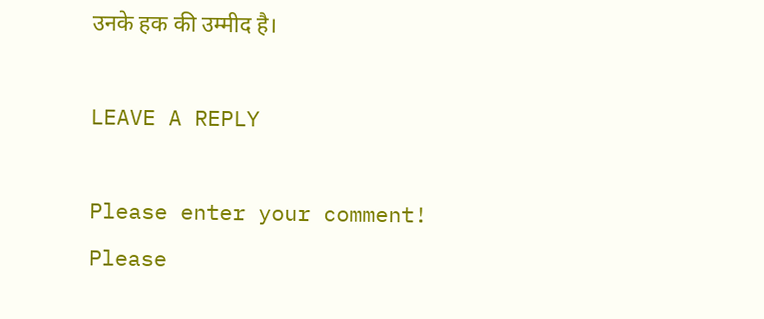उनके हक की उम्मीद है।

LEAVE A REPLY

Please enter your comment!
Please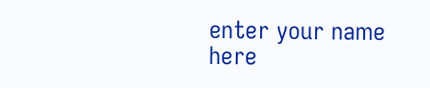enter your name here